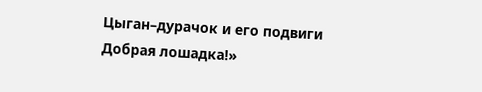Цыган–дурачок и его подвиги
Добрая лошадка!»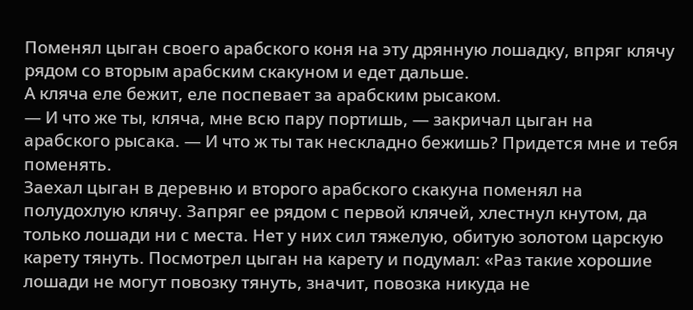Поменял цыган своего арабского коня на эту дрянную лошадку, впряг клячу рядом со вторым арабским скакуном и едет дальше.
А кляча еле бежит, еле поспевает за арабским рысаком.
— И что же ты, кляча, мне всю пару портишь, — закричал цыган на арабского рысака. — И что ж ты так нескладно бежишь? Придется мне и тебя поменять.
Заехал цыган в деревню и второго арабского скакуна поменял на полудохлую клячу. Запряг ее рядом с первой клячей, хлестнул кнутом, да только лошади ни с места. Нет у них сил тяжелую, обитую золотом царскую карету тянуть. Посмотрел цыган на карету и подумал: «Раз такие хорошие лошади не могут повозку тянуть, значит, повозка никуда не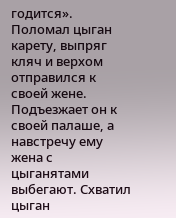годится». Поломал цыган карету, выпряг кляч и верхом отправился к своей жене.
Подъезжает он к своей палаше, а навстречу ему жена с цыганятами выбегают. Схватил цыган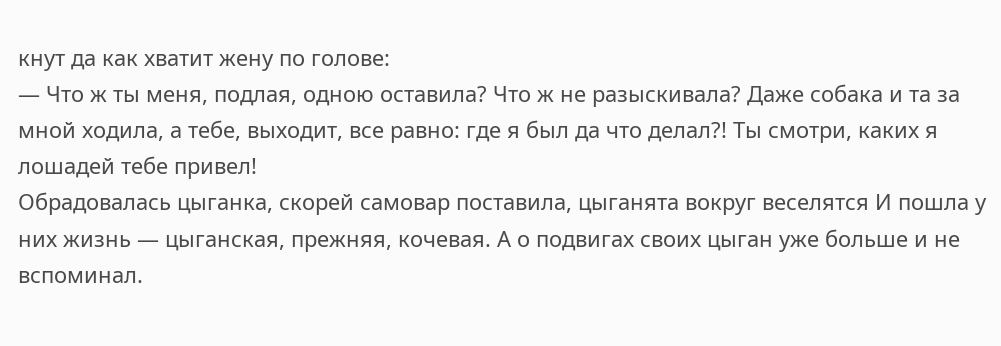кнут да как хватит жену по голове:
— Что ж ты меня, подлая, одною оставила? Что ж не разыскивала? Даже собака и та за мной ходила, а тебе, выходит, все равно: где я был да что делал?! Ты смотри, каких я лошадей тебе привел!
Обрадовалась цыганка, скорей самовар поставила, цыганята вокруг веселятся И пошла у них жизнь — цыганская, прежняя, кочевая. А о подвигах своих цыган уже больше и не вспоминал.